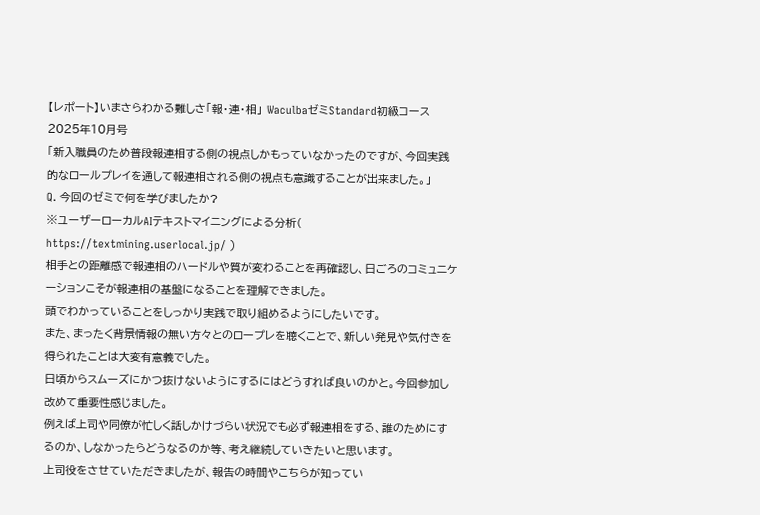【レポート】いまさらわかる難しさ「報・連・相」 WaculbaゼミStandard初級コース2025年10月号
「新入職員のため普段報連相する側の視点しかもっていなかったのですが、今回実践的なロールプレイを通して報連相される側の視点も意識することが出来ました。」
Q. 今回のゼミで何を学びましたか?
※ユーザーローカルAIテキストマイニングによる分析( https://textmining.userlocal.jp/ )
相手との距離感で報連相のハードルや質が変わることを再確認し、日ごろのコミュニケーションこそが報連相の基盤になることを理解できました。
頭でわかっていることをしっかり実践で取り組めるようにしたいです。
また、まったく背景情報の無い方々とのロープレを聴くことで、新しい発見や気付きを得られたことは大変有意義でした。
日頃からスムーズにかつ抜けないようにするにはどうすれば良いのかと。今回参加し改めて重要性感じました。
例えば上司や同僚が忙しく話しかけづらい状況でも必ず報連相をする、誰のためにするのか、しなかったらどうなるのか等、考え継続していきたいと思います。
上司役をさせていただきましたが、報告の時間やこちらが知ってい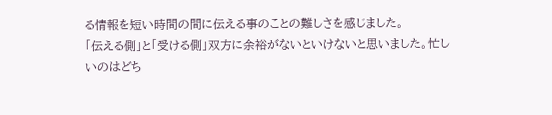る情報を短い時間の間に伝える事のことの難しさを感じました。
「伝える側」と「受ける側」双方に余裕がないといけないと思いました。忙しいのはどち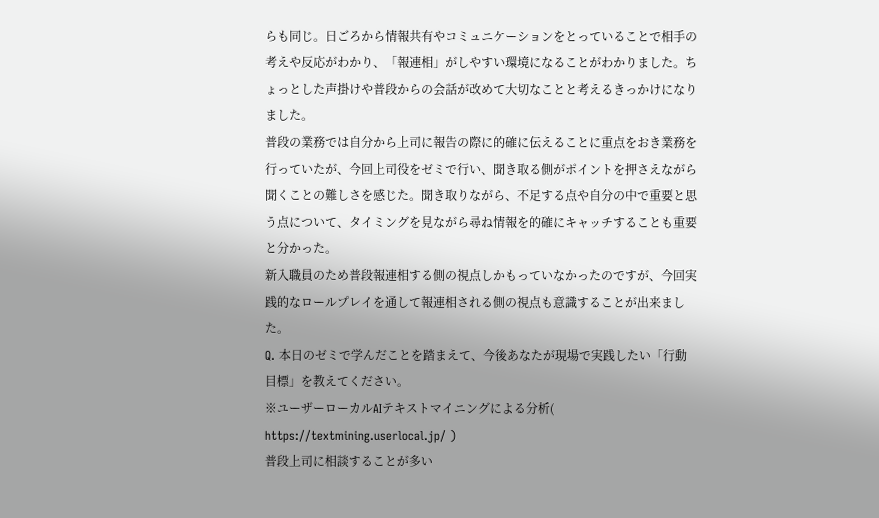らも同じ。日ごろから情報共有やコミュニケーションをとっていることで相手の考えや反応がわかり、「報連相」がしやすい環境になることがわかりました。ちょっとした声掛けや普段からの会話が改めて大切なことと考えるきっかけになりました。
普段の業務では自分から上司に報告の際に的確に伝えることに重点をおき業務を行っていたが、今回上司役をゼミで行い、聞き取る側がポイントを押さえながら聞くことの難しさを感じた。聞き取りながら、不足する点や自分の中で重要と思う点について、タイミングを見ながら尋ね情報を的確にキャッチすることも重要と分かった。
新入職員のため普段報連相する側の視点しかもっていなかったのですが、今回実践的なロールプレイを通して報連相される側の視点も意識することが出来ました。
Q. 本日のゼミで学んだことを踏まえて、今後あなたが現場で実践したい「行動目標」を教えてください。
※ユーザーローカルAIテキストマイニングによる分析( https://textmining.userlocal.jp/ )
普段上司に相談することが多い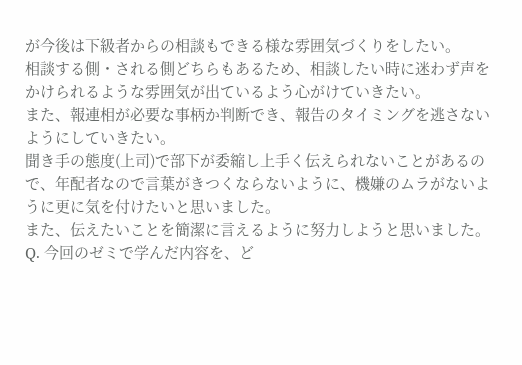が今後は下級者からの相談もできる様な雰囲気づくりをしたい。
相談する側・される側どちらもあるため、相談したい時に迷わず声をかけられるような雰囲気が出ているよう心がけていきたい。
また、報連相が必要な事柄か判断でき、報告のタイミングを逃さないようにしていきたい。
聞き手の態度(上司)で部下が委縮し上手く伝えられないことがあるので、年配者なので言葉がきつくならないように、機嫌のムラがないように更に気を付けたいと思いました。
また、伝えたいことを簡潔に言えるように努力しようと思いました。
Q. 今回のゼミで学んだ内容を、ど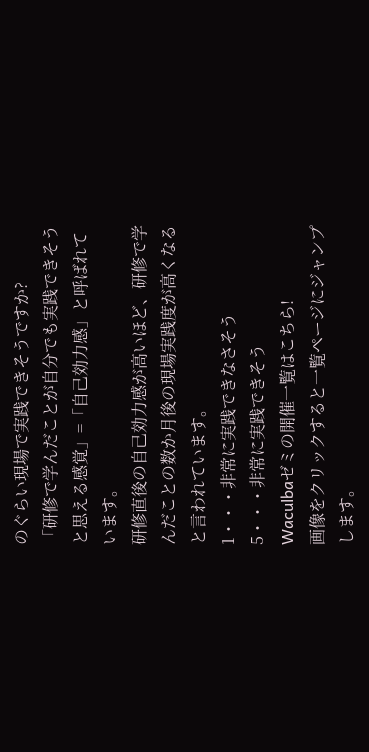のぐらい現場で実践できそうですか?
「研修で学んだことが自分でも実践できそうと思える感覚」=「自己効力感」と呼ばれています。
研修直後の自己効力感が高いほど、研修で学んだことの数か月後の現場実践度が高くなると言われています。
1・・・非常に実践できなさそう
5・・・非常に実践できそう
Waculbaゼミの開催一覧はこちら!
画像をクリックすると一覧ページにジャンプします。